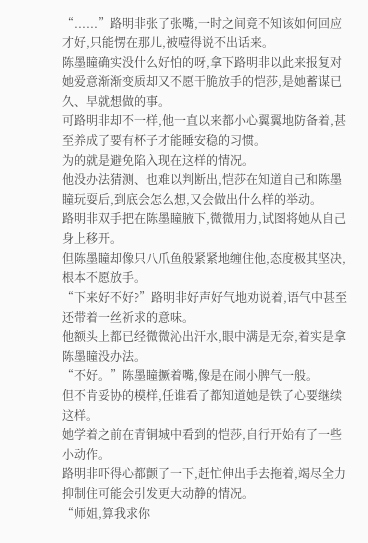“......”路明非张了张嘴,一时之间竟不知该如何回应才好,只能愣在那儿,被噎得说不出话来。
陈墨瞳确实没什么好怕的呀,拿下路明非以此来报复对她爱意渐渐变质却又不愿干脆放手的恺莎,是她蓄谋已久、早就想做的事。
可路明非却不一样,他一直以来都小心翼翼地防备着,甚至养成了要有杯子才能睡安稳的习惯。
为的就是避免陷入现在这样的情况。
他没办法猜测、也难以判断出,恺莎在知道自己和陈墨瞳玩耍后,到底会怎么想,又会做出什么样的举动。
路明非双手把在陈墨瞳腋下,微微用力,试图将她从自己身上移开。
但陈墨瞳却像只八爪鱼般紧紧地缠住他,态度极其坚决,根本不愿放手。
“下来好不好?”路明非好声好气地劝说着,语气中甚至还带着一丝祈求的意味。
他额头上都已经微微沁出汗水,眼中满是无奈,着实是拿陈墨瞳没办法。
“不好。”陈墨瞳撅着嘴,像是在闹小脾气一般。
但不肯妥协的模样,任谁看了都知道她是铁了心要继续这样。
她学着之前在青铜城中看到的恺莎,自行开始有了一些小动作。
路明非吓得心都颤了一下,赶忙伸出手去拖着,竭尽全力抑制住可能会引发更大动静的情况。
“师姐,算我求你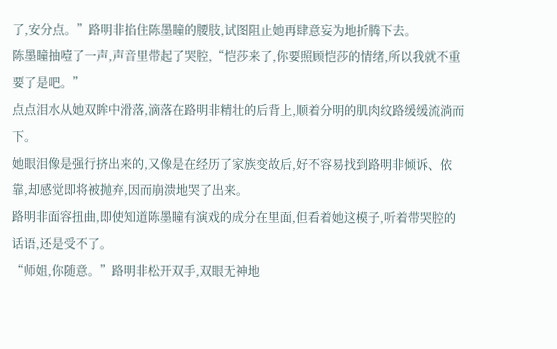了,安分点。”路明非掐住陈墨瞳的腰肢,试图阻止她再肆意妄为地折腾下去。
陈墨瞳抽噎了一声,声音里带起了哭腔,“恺莎来了,你要照顾恺莎的情绪,所以我就不重要了是吧。”
点点泪水从她双眸中滑落,滴落在路明非精壮的后背上,顺着分明的肌肉纹路缓缓流淌而下。
她眼泪像是强行挤出来的,又像是在经历了家族变故后,好不容易找到路明非倾诉、依靠,却感觉即将被抛弃,因而崩溃地哭了出来。
路明非面容扭曲,即使知道陈墨瞳有演戏的成分在里面,但看着她这模子,听着带哭腔的话语,还是受不了。
“师姐,你随意。”路明非松开双手,双眼无神地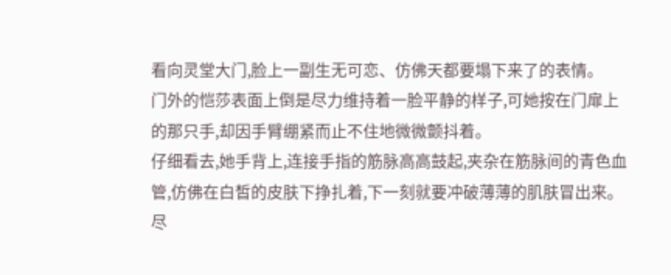看向灵堂大门,脸上一副生无可恋、仿佛天都要塌下来了的表情。
门外的恺莎表面上倒是尽力维持着一脸平静的样子,可她按在门扉上的那只手,却因手臂绷紧而止不住地微微颤抖着。
仔细看去,她手背上,连接手指的筋脉高高鼓起,夹杂在筋脉间的青色血管,仿佛在白皙的皮肤下挣扎着,下一刻就要冲破薄薄的肌肤冒出来。
尽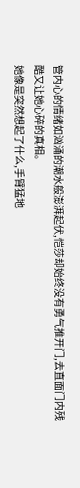管内心的情绪如汹涌的潮水般澎湃起伏,恺莎却始终没有勇气推开门,去直面门内残酷又让她心碎的真相。
她像是突然想起了什么,手臂猛地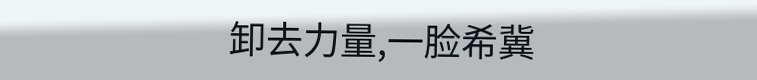卸去力量,一脸希冀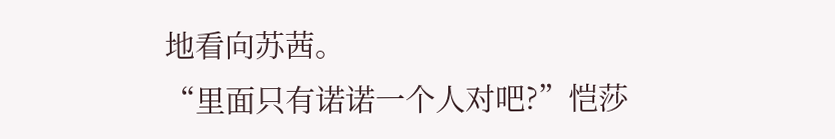地看向苏茜。
“里面只有诺诺一个人对吧?”恺莎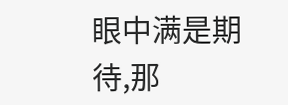眼中满是期待,那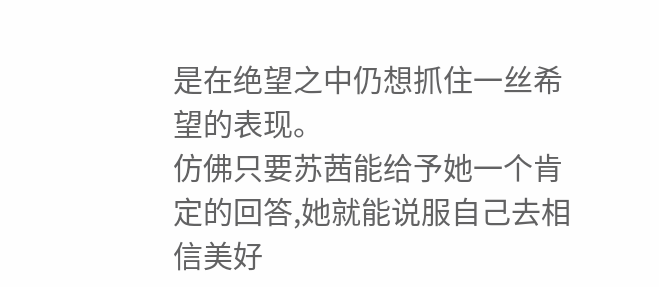是在绝望之中仍想抓住一丝希望的表现。
仿佛只要苏茜能给予她一个肯定的回答,她就能说服自己去相信美好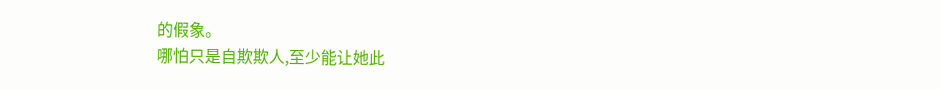的假象。
哪怕只是自欺欺人,至少能让她此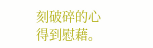刻破碎的心得到慰藉。